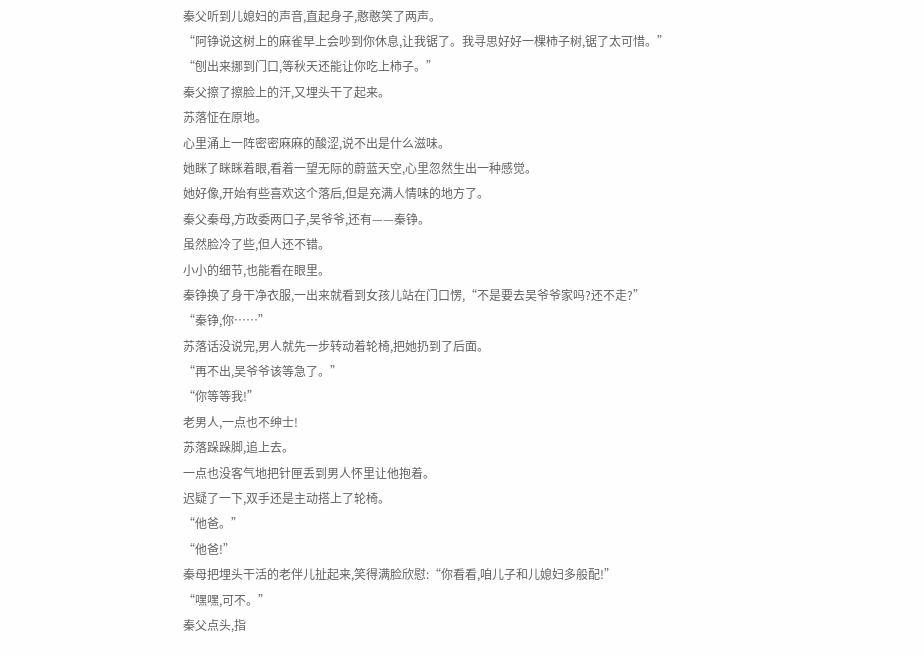秦父听到儿媳妇的声音,直起身子,憨憨笑了两声。
“阿铮说这树上的麻雀早上会吵到你休息,让我锯了。我寻思好好一棵柿子树,锯了太可惜。”
“刨出来挪到门口,等秋天还能让你吃上柿子。”
秦父擦了擦脸上的汗,又埋头干了起来。
苏落怔在原地。
心里涌上一阵密密麻麻的酸涩,说不出是什么滋味。
她眯了眯眯着眼,看着一望无际的蔚蓝天空,心里忽然生出一种感觉。
她好像,开始有些喜欢这个落后,但是充满人情味的地方了。
秦父秦母,方政委两口子,吴爷爷,还有——秦铮。
虽然脸冷了些,但人还不错。
小小的细节,也能看在眼里。
秦铮换了身干净衣服,一出来就看到女孩儿站在门口愣,“不是要去吴爷爷家吗?还不走?”
“秦铮,你……”
苏落话没说完,男人就先一步转动着轮椅,把她扔到了后面。
“再不出,吴爷爷该等急了。”
“你等等我!”
老男人,一点也不绅士!
苏落跺跺脚,追上去。
一点也没客气地把针匣丢到男人怀里让他抱着。
迟疑了一下,双手还是主动搭上了轮椅。
“他爸。”
“他爸!”
秦母把埋头干活的老伴儿扯起来,笑得满脸欣慰:“你看看,咱儿子和儿媳妇多般配!”
“嘿嘿,可不。”
秦父点头,指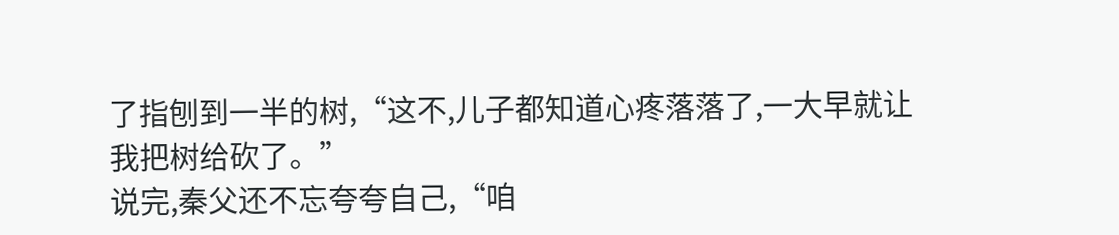了指刨到一半的树,“这不,儿子都知道心疼落落了,一大早就让我把树给砍了。”
说完,秦父还不忘夸夸自己,“咱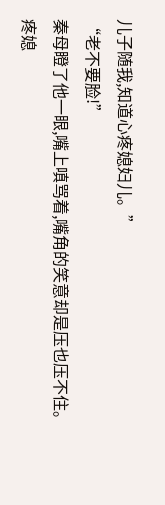儿子随我,知道心疼媳妇儿。”
“老不要脸!”
秦母瞪了他一眼,嘴上嗔骂着,嘴角的笑意却是压也压不住。
疼媳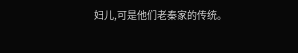妇儿,可是他们老秦家的传统。